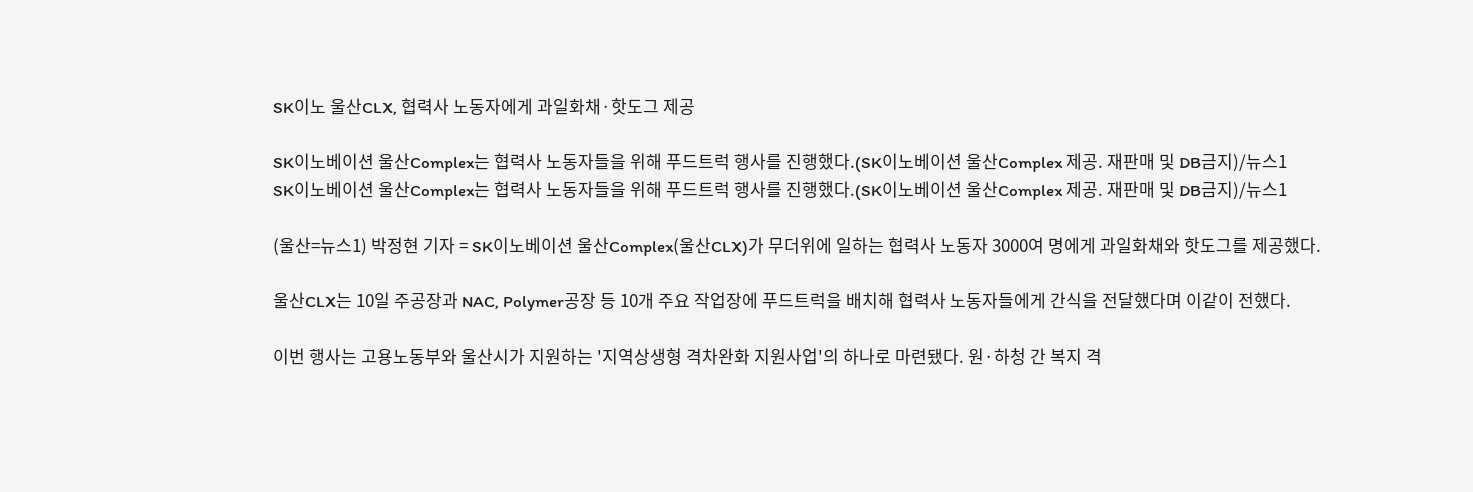SK이노 울산CLX, 협력사 노동자에게 과일화채·핫도그 제공

SK이노베이션 울산Complex는 협력사 노동자들을 위해 푸드트럭 행사를 진행했다.(SK이노베이션 울산Complex 제공. 재판매 및 DB금지)/뉴스1
SK이노베이션 울산Complex는 협력사 노동자들을 위해 푸드트럭 행사를 진행했다.(SK이노베이션 울산Complex 제공. 재판매 및 DB금지)/뉴스1

(울산=뉴스1) 박정현 기자 = SK이노베이션 울산Complex(울산CLX)가 무더위에 일하는 협력사 노동자 3000여 명에게 과일화채와 핫도그를 제공했다.

울산CLX는 10일 주공장과 NAC, Polymer공장 등 10개 주요 작업장에 푸드트럭을 배치해 협력사 노동자들에게 간식을 전달했다며 이같이 전했다.

이번 행사는 고용노동부와 울산시가 지원하는 '지역상생형 격차완화 지원사업'의 하나로 마련됐다. 원·하청 간 복지 격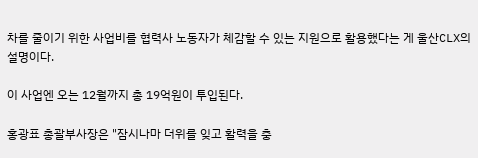차를 줄이기 위한 사업비를 협력사 노동자가 체감할 수 있는 지원으로 활용했다는 게 울산CLX의 설명이다.

이 사업엔 오는 12월까지 총 19억원이 투입된다.

홍광표 총괄부사장은 "잠시나마 더위를 잊고 활력을 충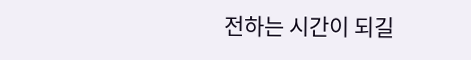전하는 시간이 되길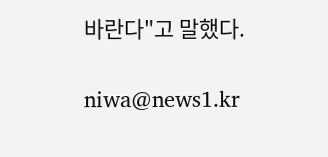바란다"고 말했다.

niwa@news1.kr